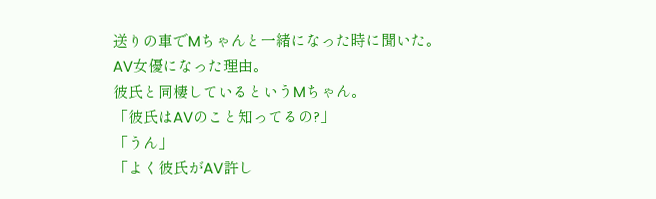送りの車でMちゃんと一緒になった時に聞いた。
AV女優になった理由。
彼氏と同棲しているというMちゃん。
「彼氏はAVのこと知ってるの?」
「うん」
「よく彼氏がAV許し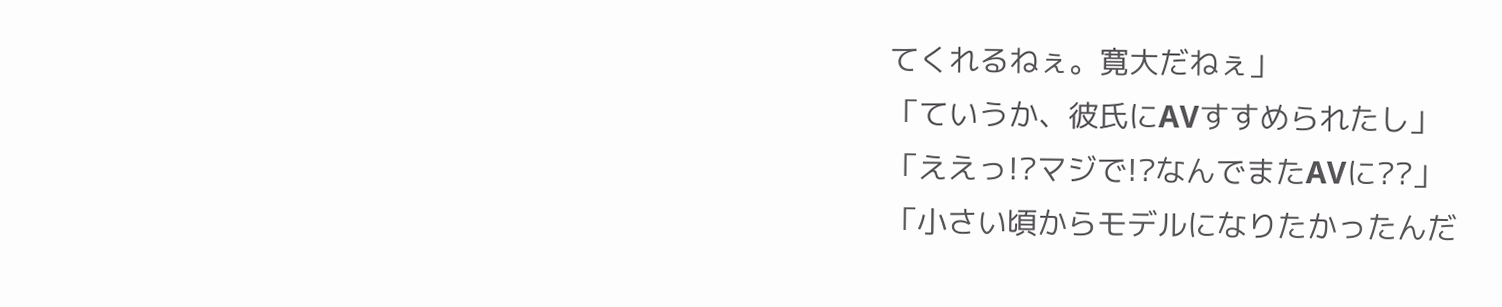てくれるねぇ。寛大だねぇ」
「ていうか、彼氏にAVすすめられたし」
「ええっ!?マジで!?なんでまたAVに??」
「小さい頃からモデルになりたかったんだ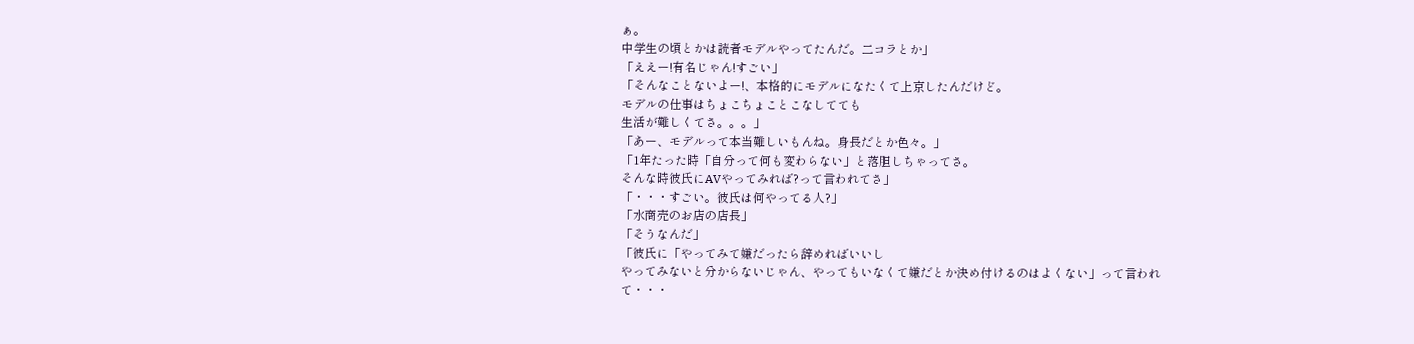ぁ。
中学生の頃とかは読者モデルやってたんだ。二コラとか」
「ええー!有名じゃん!すごい」
「そんなことないよー!、本格的にモデルになたくて上京したんだけど。
モデルの仕事はちょこちょことこなしてても
生活が難しくてさ。。。」
「あー、モデルって本当難しいもんね。身長だとか色々。」
「1年たった時「自分って何も変わらない」と落胆しちゃってさ。
そんな時彼氏にAVやってみれば?って言われてさ」
「・・・すごい。彼氏は何やってる人?」
「水商売のお店の店長」
「そうなんだ」
「彼氏に「やってみて嫌だったら辞めればいいし
やってみないと分からないじゃん、やってもいなくて嫌だとか決め付けるのはよくない」って言われて・・・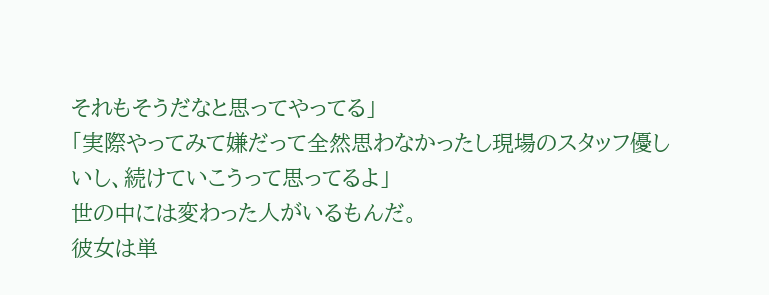それもそうだなと思ってやってる」
「実際やってみて嫌だって全然思わなかったし現場のスタッフ優しいし、続けていこうって思ってるよ」
世の中には変わった人がいるもんだ。
彼女は単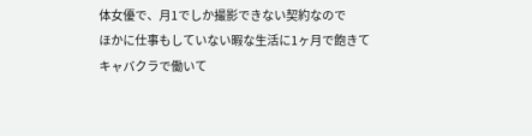体女優で、月1でしか撮影できない契約なので
ほかに仕事もしていない暇な生活に1ヶ月で飽きて
キャバクラで働いて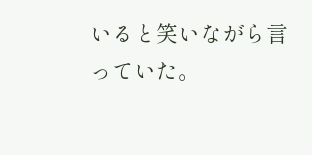いると笑いながら言っていた。